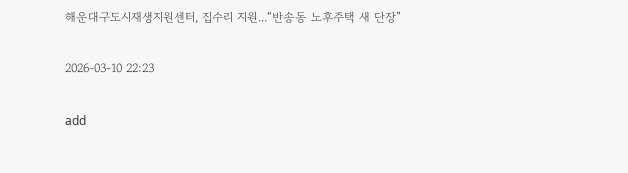해운대구도시재생지원센터, 집수리 지원...“반송동 노후주택 새 단장”

2026-03-10 22:23

add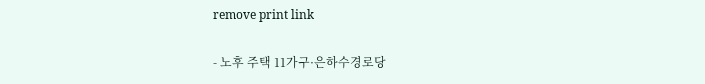remove print link

- 노후 주택 11가구·은하수경로당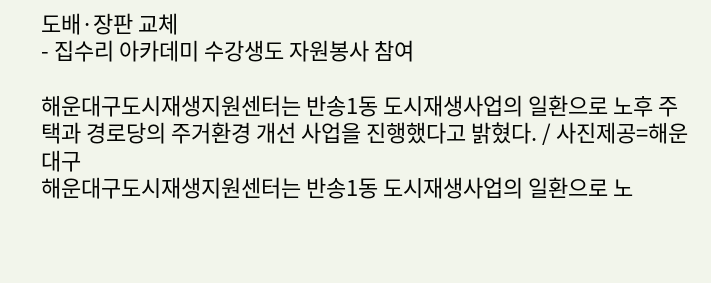도배·장판 교체
- 집수리 아카데미 수강생도 자원봉사 참여

해운대구도시재생지원센터는 반송1동 도시재생사업의 일환으로 노후 주택과 경로당의 주거환경 개선 사업을 진행했다고 밝혔다. / 사진제공=해운대구
해운대구도시재생지원센터는 반송1동 도시재생사업의 일환으로 노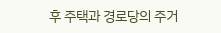후 주택과 경로당의 주거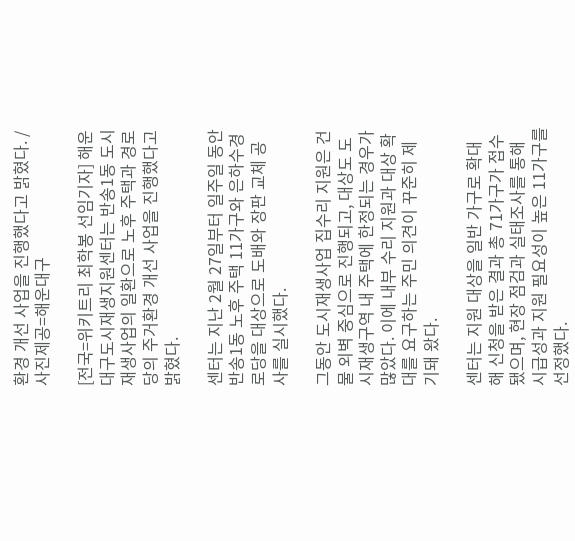환경 개선 사업을 진행했다고 밝혔다. / 사진제공=해운대구

[전국=위키트리 최학봉 선임기자] 해운대구도시재생지원센터는 반송1동 도시재생사업의 일환으로 노후 주택과 경로당의 주거환경 개선 사업을 진행했다고 밝혔다.

센터는 지난 2월 27일부터 일주일 동안 반송1동 노후 주택 11가구와 은하수경로당을 대상으로 도배와 장판 교체 공사를 실시했다.

그동안 도시재생사업 집수리 지원은 건물 외벽 중심으로 진행되고, 대상도 도시재생구역 내 주택에 한정되는 경우가 많았다. 이에 내부 수리 지원과 대상 확대를 요구하는 주민 의견이 꾸준히 제기돼 왔다.

센터는 지원 대상을 일반 가구로 확대해 신청을 받은 결과 총 71가구가 접수됐으며, 현장 점검과 실태조사를 통해 시급성과 지원 필요성이 높은 11가구를 선정했다.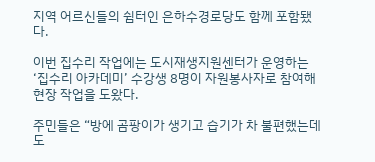지역 어르신들의 쉼터인 은하수경로당도 함께 포함됐다.

이번 집수리 작업에는 도시재생지원센터가 운영하는 ‘집수리 아카데미’ 수강생 8명이 자원봉사자로 참여해 현장 작업을 도왔다.

주민들은 “방에 곰팡이가 생기고 습기가 차 불편했는데 도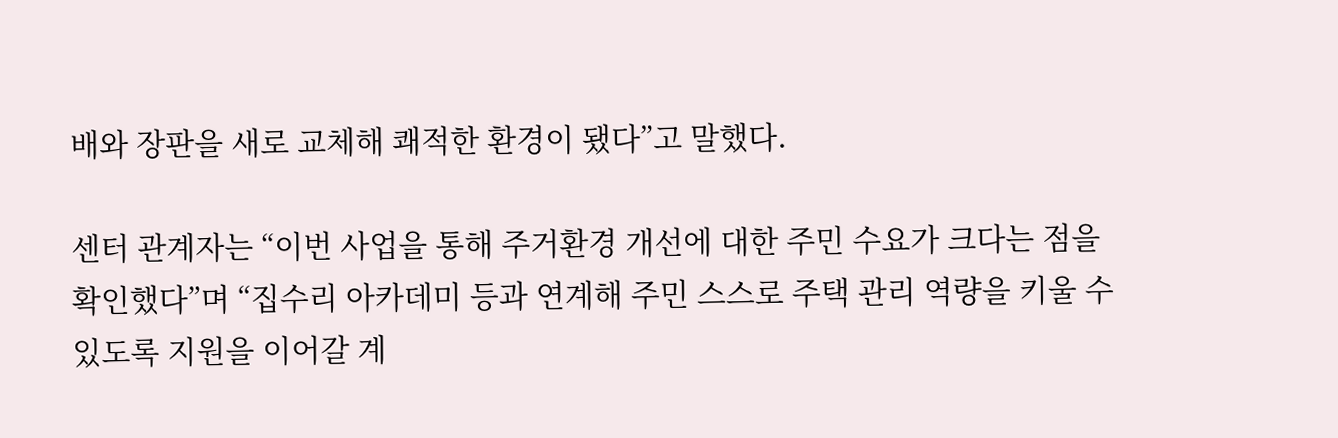배와 장판을 새로 교체해 쾌적한 환경이 됐다”고 말했다.

센터 관계자는 “이번 사업을 통해 주거환경 개선에 대한 주민 수요가 크다는 점을 확인했다”며 “집수리 아카데미 등과 연계해 주민 스스로 주택 관리 역량을 키울 수 있도록 지원을 이어갈 계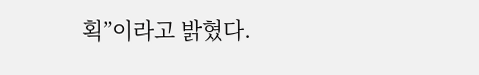획”이라고 밝혔다.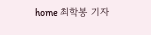home 최학봉 기자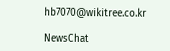hb7070@wikitree.co.kr

NewsChat